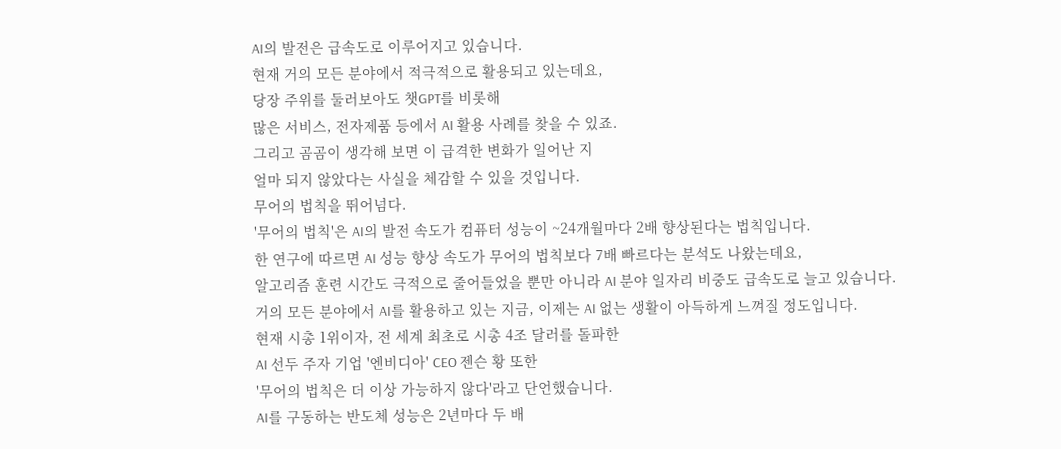AI의 발전은 급속도로 이루어지고 있습니다.
현재 거의 모든 분야에서 적극적으로 활용되고 있는데요,
당장 주위를 둘러보아도 챗GPT를 비롯해
많은 서비스, 전자제품 등에서 AI 활용 사례를 찾을 수 있죠.
그리고 곰곰이 생각해 보면 이 급격한 변화가 일어난 지
얼마 되지 않았다는 사실을 체감할 수 있을 것입니다.
무어의 법칙을 뛰어넘다.
'무어의 법칙'은 AI의 발전 속도가 컴퓨터 성능이 ~24개월마다 2배 향상된다는 법칙입니다.
한 연구에 따르면 AI 성능 향상 속도가 무어의 법칙보다 7배 빠르다는 분석도 나왔는데요,
알고리즘 훈련 시간도 극적으로 줄어들었을 뿐만 아니라 AI 분야 일자리 비중도 급속도로 늘고 있습니다.
거의 모든 분야에서 AI를 활용하고 있는 지금, 이제는 AI 없는 생활이 아득하게 느껴질 정도입니다.
현재 시총 1위이자, 전 세계 최초로 시총 4조 달러를 돌파한
AI 선두 주자 기업 '엔비디아' CEO 젠슨 황 또한
'무어의 법칙은 더 이상 가능하지 않다'라고 단언했습니다.
AI를 구동하는 반도체 성능은 2년마다 두 배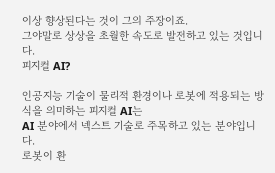이상 향상된다는 것이 그의 주장이죠.
그야말로 상상을 초월한 속도로 발전하고 있는 것입니다.
피지컬 AI?

인공지능 기술이 물리적 환경이나 로봇에 적용되는 방식을 의미하는 피지컬 AI는
AI 분야에서 넥스트 기술로 주목하고 있는 분야입니다.
로봇이 환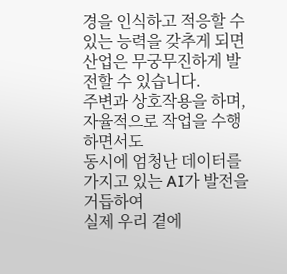경을 인식하고 적응할 수 있는 능력을 갖추게 되면
산업은 무궁무진하게 발전할 수 있습니다.
주변과 상호작용을 하며, 자율적으로 작업을 수행하면서도
동시에 엄청난 데이터를 가지고 있는 AI가 발전을 거듭하여
실제 우리 곁에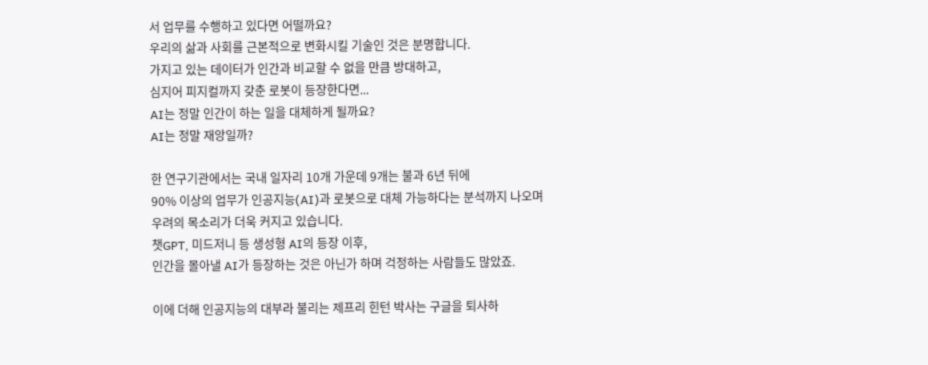서 업무를 수행하고 있다면 어떨까요?
우리의 삶과 사회를 근본적으로 변화시킬 기술인 것은 분명합니다.
가지고 있는 데이터가 인간과 비교할 수 없을 만큼 방대하고,
심지어 피지컬까지 갖춘 로봇이 등장한다면...
AI는 정말 인간이 하는 일을 대체하게 될까요?
AI는 정말 재앙일까?

한 연구기관에서는 국내 일자리 10개 가운데 9개는 불과 6년 뒤에
90% 이상의 업무가 인공지능(AI)과 로봇으로 대체 가능하다는 분석까지 나오며
우려의 목소리가 더욱 커지고 있습니다.
챗GPT, 미드저니 등 생성형 AI의 등장 이후,
인간을 몰아낼 AI가 등장하는 것은 아닌가 하며 걱정하는 사람들도 많았죠.

이에 더해 인공지능의 대부라 불리는 제프리 힌턴 박사는 구글을 퇴사하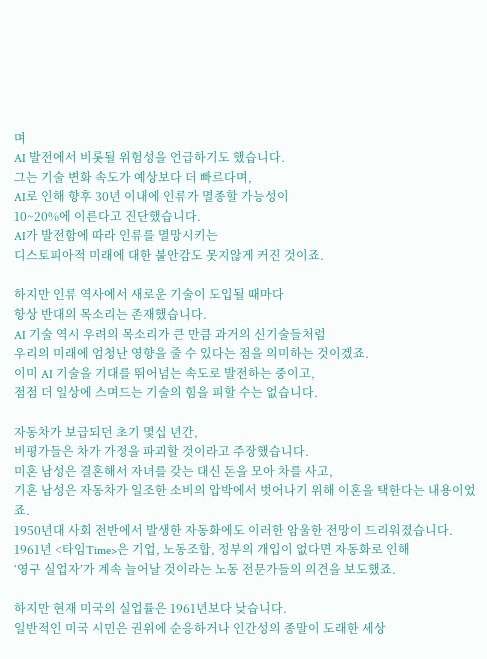며
AI 발전에서 비롯될 위험성을 언급하기도 했습니다.
그는 기술 변화 속도가 예상보다 더 빠르다며,
AI로 인해 향후 30년 이내에 인류가 멸종할 가능성이
10~20%에 이른다고 진단했습니다.
AI가 발전함에 따라 인류를 멸망시키는
디스토피아적 미래에 대한 불안감도 못지않게 커진 것이죠.

하지만 인류 역사에서 새로운 기술이 도입될 때마다
항상 반대의 목소리는 존재했습니다.
AI 기술 역시 우려의 목소리가 큰 만큼 과거의 신기술들처럼
우리의 미래에 엄청난 영향을 줄 수 있다는 점을 의미하는 것이겠죠.
이미 AI 기술을 기대를 뛰어넘는 속도로 발전하는 중이고,
점점 더 일상에 스며드는 기술의 힘을 피할 수는 없습니다.

자동차가 보급되던 초기 몇십 년간,
비평가들은 차가 가정을 파괴할 것이라고 주장했습니다.
미혼 남성은 결혼해서 자녀를 갖는 대신 돈을 모아 차를 사고,
기혼 남성은 자동차가 일조한 소비의 압박에서 벗어나기 위해 이혼을 택한다는 내용이었죠.
1950년대 사회 전반에서 발생한 자동화에도 이러한 암울한 전망이 드리워졌습니다.
1961년 <타임Time>은 기업, 노동조합, 정부의 개입이 없다면 자동화로 인해
‘영구 실업자’가 계속 늘어날 것이라는 노동 전문가들의 의견을 보도했죠.

하지만 현재 미국의 실업률은 1961년보다 낮습니다.
일반적인 미국 시민은 권위에 순응하거나 인간성의 종말이 도래한 세상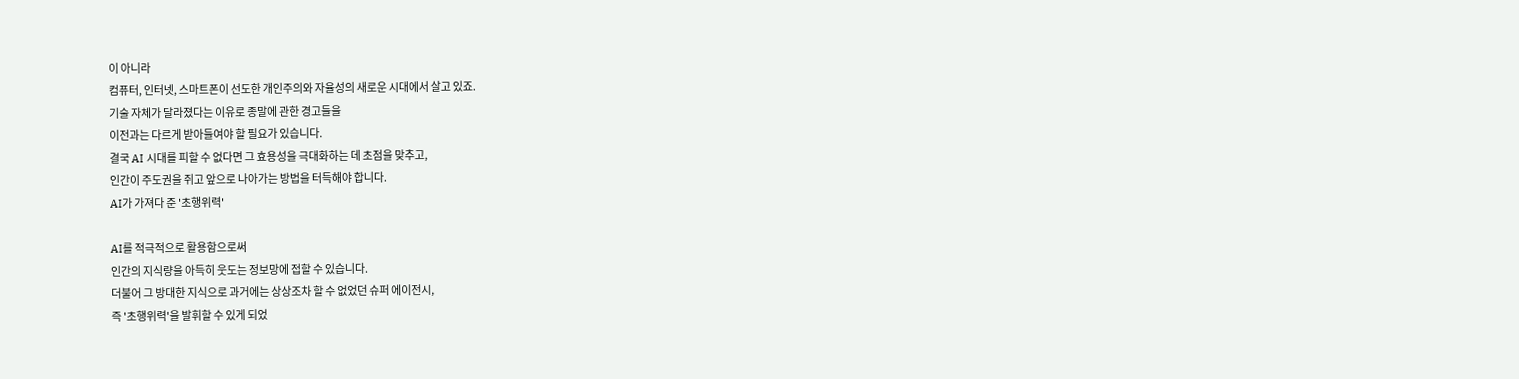이 아니라
컴퓨터, 인터넷, 스마트폰이 선도한 개인주의와 자율성의 새로운 시대에서 살고 있죠.
기술 자체가 달라졌다는 이유로 종말에 관한 경고들을
이전과는 다르게 받아들여야 할 필요가 있습니다.
결국 AI 시대를 피할 수 없다면 그 효용성을 극대화하는 데 초점을 맞추고,
인간이 주도권을 쥐고 앞으로 나아가는 방법을 터득해야 합니다.
AI가 가져다 준 '초행위력'

AI를 적극적으로 활용함으로써
인간의 지식량을 아득히 웃도는 정보망에 접할 수 있습니다.
더불어 그 방대한 지식으로 과거에는 상상조차 할 수 없었던 슈퍼 에이전시,
즉 '초행위력'을 발휘할 수 있게 되었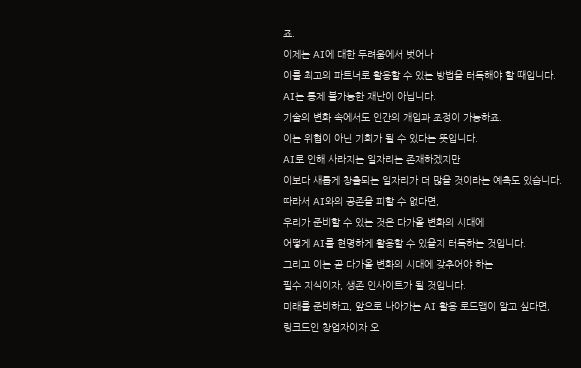죠.
이제는 AI에 대한 두려움에서 벗어나
이를 최고의 파트너로 활용할 수 있는 방법을 터득해야 할 때입니다.
AI는 통제 불가능한 재난이 아닙니다.
기술의 변화 속에서도 인간의 개입과 조정이 가능하죠.
이는 위협이 아닌 기회가 될 수 있다는 뜻입니다.
AI로 인해 사라지는 일자리는 존재하겠지만
이보다 새롭게 창출되는 일자리가 더 많을 것이라는 예측도 있습니다.
따라서 AI와의 공존을 피할 수 없다면,
우리가 준비할 수 있는 것은 다가올 변화의 시대에
어떻게 AI를 현명하게 활용할 수 있을지 터득하는 것입니다.
그리고 이는 곧 다가올 변화의 시대에 갖추어야 하는
필수 지식이자, 생존 인사이트가 될 것입니다.
미래를 준비하고, 앞으로 나아가는 AI 활용 로드맵이 알고 싶다면,
링크드인 창업자이자 오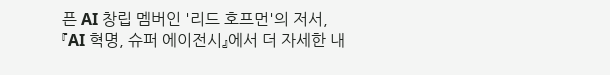픈 AI 창립 멤버인 '리드 호프먼'의 저서,
『AI 혁명, 슈퍼 에이전시』에서 더 자세한 내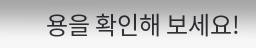용을 확인해 보세요!